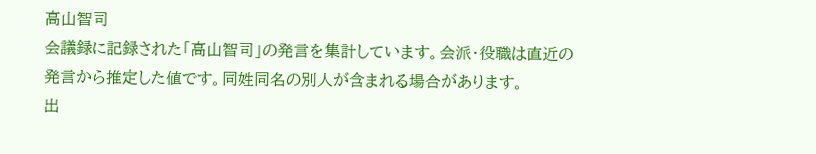高山智司
会議録に記録された「高山智司」の発言を集計しています。会派・役職は直近の発言から推定した値です。同姓同名の別人が含まれる場合があります。
出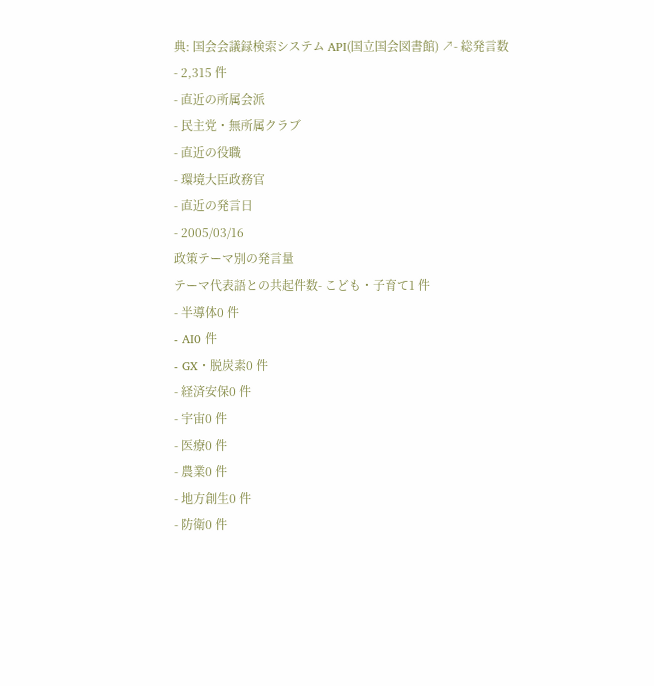典: 国会会議録検索システム API(国立国会図書館) ↗- 総発言数
- 2,315 件
- 直近の所属会派
- 民主党・無所属クラブ
- 直近の役職
- 環境大臣政務官
- 直近の発言日
- 2005/03/16
政策テーマ別の発言量
テーマ代表語との共起件数- こども・子育て1 件
- 半導体0 件
- AI0 件
- GX・脱炭素0 件
- 経済安保0 件
- 宇宙0 件
- 医療0 件
- 農業0 件
- 地方創生0 件
- 防衛0 件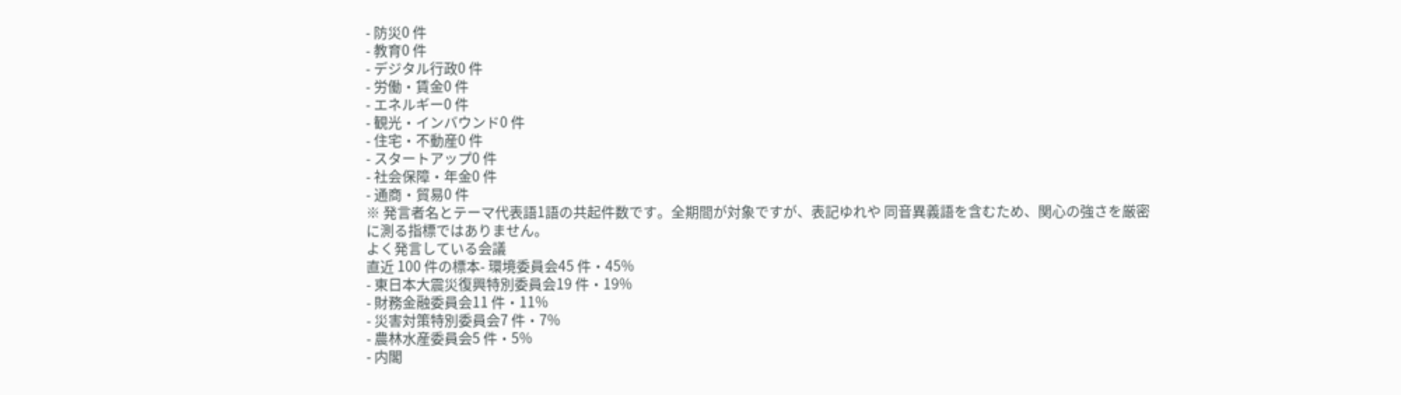- 防災0 件
- 教育0 件
- デジタル行政0 件
- 労働・賃金0 件
- エネルギー0 件
- 観光・インバウンド0 件
- 住宅・不動産0 件
- スタートアップ0 件
- 社会保障・年金0 件
- 通商・貿易0 件
※ 発言者名とテーマ代表語1語の共起件数です。全期間が対象ですが、表記ゆれや 同音異義語を含むため、関心の強さを厳密に測る指標ではありません。
よく発言している会議
直近 100 件の標本- 環境委員会45 件・45%
- 東日本大震災復興特別委員会19 件・19%
- 財務金融委員会11 件・11%
- 災害対策特別委員会7 件・7%
- 農林水産委員会5 件・5%
- 内閣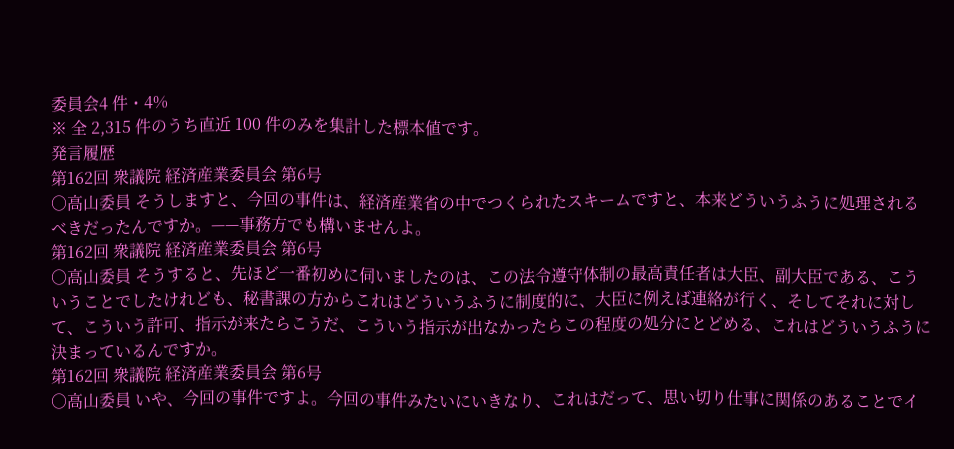委員会4 件・4%
※ 全 2,315 件のうち直近 100 件のみを集計した標本値です。
発言履歴
第162回 衆議院 経済産業委員会 第6号
○高山委員 そうしますと、今回の事件は、経済産業省の中でつくられたスキームですと、本来どういうふうに処理されるべきだったんですか。——事務方でも構いませんよ。
第162回 衆議院 経済産業委員会 第6号
○高山委員 そうすると、先ほど一番初めに伺いましたのは、この法令遵守体制の最高責任者は大臣、副大臣である、こういうことでしたけれども、秘書課の方からこれはどういうふうに制度的に、大臣に例えば連絡が行く、そしてそれに対して、こういう許可、指示が来たらこうだ、こういう指示が出なかったらこの程度の処分にとどめる、これはどういうふうに決まっているんですか。
第162回 衆議院 経済産業委員会 第6号
○高山委員 いや、今回の事件ですよ。今回の事件みたいにいきなり、これはだって、思い切り仕事に関係のあることでイ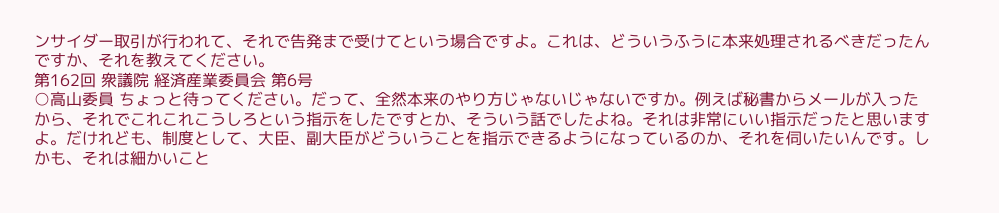ンサイダー取引が行われて、それで告発まで受けてという場合ですよ。これは、どういうふうに本来処理されるべきだったんですか、それを教えてください。
第162回 衆議院 経済産業委員会 第6号
○高山委員 ちょっと待ってください。だって、全然本来のやり方じゃないじゃないですか。例えば秘書からメールが入ったから、それでこれこれこうしろという指示をしたですとか、そういう話でしたよね。それは非常にいい指示だったと思いますよ。だけれども、制度として、大臣、副大臣がどういうことを指示できるようになっているのか、それを伺いたいんです。しかも、それは細かいこと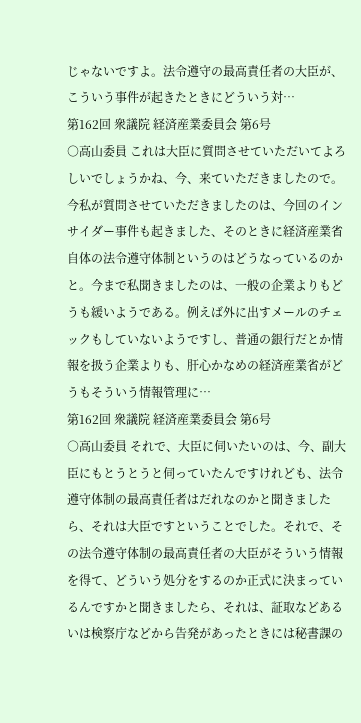じゃないですよ。法令遵守の最高責任者の大臣が、こういう事件が起きたときにどういう対…
第162回 衆議院 経済産業委員会 第6号
○高山委員 これは大臣に質問させていただいてよろしいでしょうかね、今、来ていただきましたので。 今私が質問させていただきましたのは、今回のインサイダー事件も起きました、そのときに経済産業省自体の法令遵守体制というのはどうなっているのかと。今まで私聞きましたのは、一般の企業よりもどうも緩いようである。例えば外に出すメールのチェックもしていないようですし、普通の銀行だとか情報を扱う企業よりも、肝心かなめの経済産業省がどうもそういう情報管理に…
第162回 衆議院 経済産業委員会 第6号
○高山委員 それで、大臣に伺いたいのは、今、副大臣にもとうとうと伺っていたんですけれども、法令遵守体制の最高責任者はだれなのかと聞きましたら、それは大臣ですということでした。それで、その法令遵守体制の最高責任者の大臣がそういう情報を得て、どういう処分をするのか正式に決まっているんですかと聞きましたら、それは、証取などあるいは検察庁などから告発があったときには秘書課の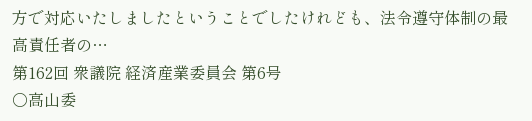方で対応いたしましたということでしたけれども、法令遵守体制の最高責任者の…
第162回 衆議院 経済産業委員会 第6号
○高山委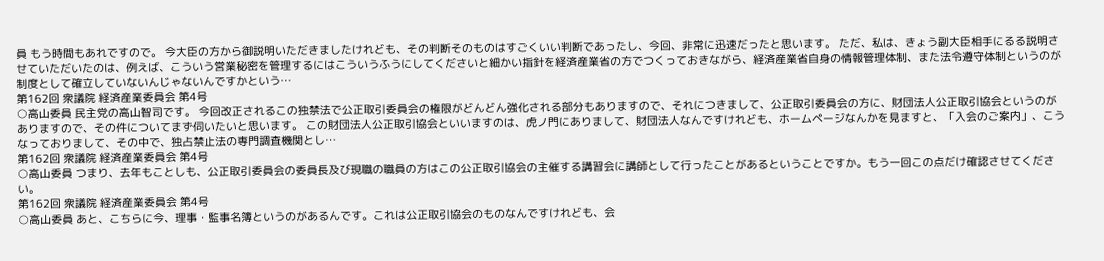員 もう時間もあれですので。 今大臣の方から御説明いただきましたけれども、その判断そのものはすごくいい判断であったし、今回、非常に迅速だったと思います。 ただ、私は、きょう副大臣相手にるる説明させていただいたのは、例えば、こういう営業秘密を管理するにはこういうふうにしてくださいと細かい指針を経済産業省の方でつくっておきながら、経済産業省自身の情報管理体制、また法令遵守体制というのが制度として確立していないんじゃないんですかという…
第162回 衆議院 経済産業委員会 第4号
○高山委員 民主党の高山智司です。 今回改正されるこの独禁法で公正取引委員会の権限がどんどん強化される部分もありますので、それにつきまして、公正取引委員会の方に、財団法人公正取引協会というのがありますので、その件についてまず伺いたいと思います。 この財団法人公正取引協会といいますのは、虎ノ門にありまして、財団法人なんですけれども、ホームページなんかを見ますと、「入会のご案内」、こうなっておりまして、その中で、独占禁止法の専門調査機関とし…
第162回 衆議院 経済産業委員会 第4号
○高山委員 つまり、去年もことしも、公正取引委員会の委員長及び現職の職員の方はこの公正取引協会の主催する講習会に講師として行ったことがあるということですか。もう一回この点だけ確認させてください。
第162回 衆議院 経済産業委員会 第4号
○高山委員 あと、こちらに今、理事・監事名簿というのがあるんです。これは公正取引協会のものなんですけれども、会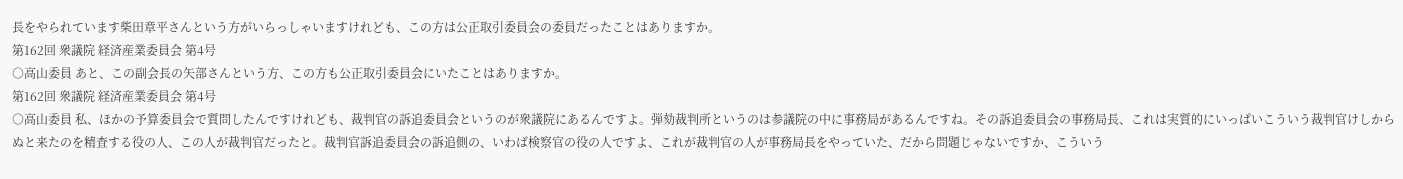長をやられています柴田章平さんという方がいらっしゃいますけれども、この方は公正取引委員会の委員だったことはありますか。
第162回 衆議院 経済産業委員会 第4号
○高山委員 あと、この副会長の矢部さんという方、この方も公正取引委員会にいたことはありますか。
第162回 衆議院 経済産業委員会 第4号
○高山委員 私、ほかの予算委員会で質問したんですけれども、裁判官の訴追委員会というのが衆議院にあるんですよ。弾劾裁判所というのは参議院の中に事務局があるんですね。その訴追委員会の事務局長、これは実質的にいっぱいこういう裁判官けしからぬと来たのを精査する役の人、この人が裁判官だったと。裁判官訴追委員会の訴追側の、いわば検察官の役の人ですよ、これが裁判官の人が事務局長をやっていた、だから問題じゃないですか、こういう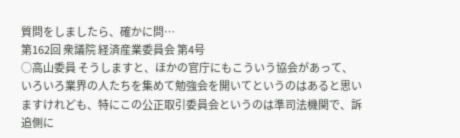質問をしましたら、確かに問…
第162回 衆議院 経済産業委員会 第4号
○高山委員 そうしますと、ほかの官庁にもこういう協会があって、いろいろ業界の人たちを集めて勉強会を開いてというのはあると思いますけれども、特にこの公正取引委員会というのは準司法機関で、訴追側に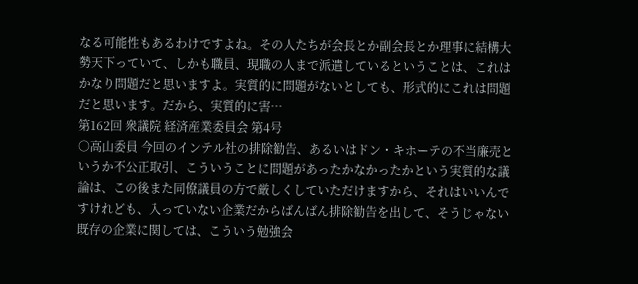なる可能性もあるわけですよね。その人たちが会長とか副会長とか理事に結構大勢天下っていて、しかも職員、現職の人まで派遣しているということは、これはかなり問題だと思いますよ。実質的に問題がないとしても、形式的にこれは問題だと思います。だから、実質的に害…
第162回 衆議院 経済産業委員会 第4号
○高山委員 今回のインテル社の排除勧告、あるいはドン・キホーテの不当廉売というか不公正取引、こういうことに問題があったかなかったかという実質的な議論は、この後また同僚議員の方で厳しくしていただけますから、それはいいんですけれども、入っていない企業だからばんばん排除勧告を出して、そうじゃない既存の企業に関しては、こういう勉強会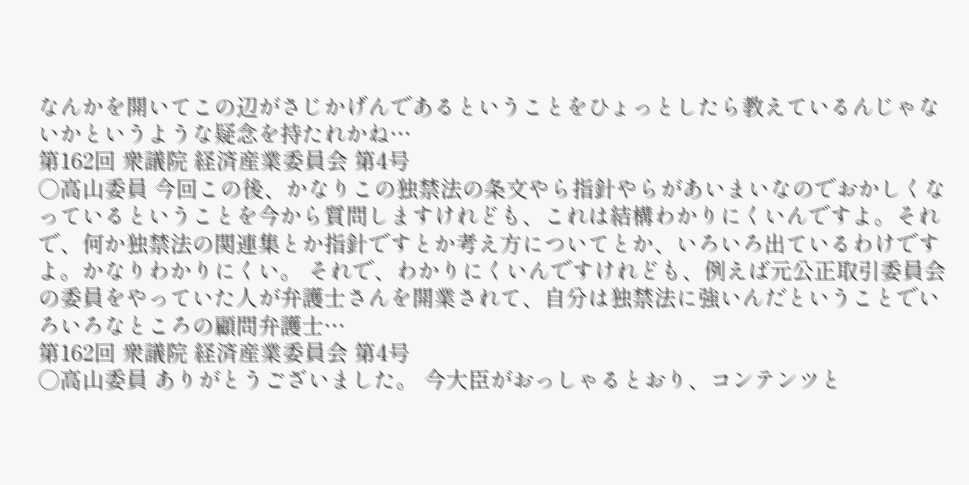なんかを開いてこの辺がさじかげんであるということをひょっとしたら教えているんじゃないかというような疑念を持たれかね…
第162回 衆議院 経済産業委員会 第4号
○高山委員 今回この後、かなりこの独禁法の条文やら指針やらがあいまいなのでおかしくなっているということを今から質問しますけれども、これは結構わかりにくいんですよ。それで、何か独禁法の関連集とか指針ですとか考え方についてとか、いろいろ出ているわけですよ。かなりわかりにくい。 それで、わかりにくいんですけれども、例えば元公正取引委員会の委員をやっていた人が弁護士さんを開業されて、自分は独禁法に強いんだということでいろいろなところの顧問弁護士…
第162回 衆議院 経済産業委員会 第4号
○高山委員 ありがとうございました。 今大臣がおっしゃるとおり、コンテンツと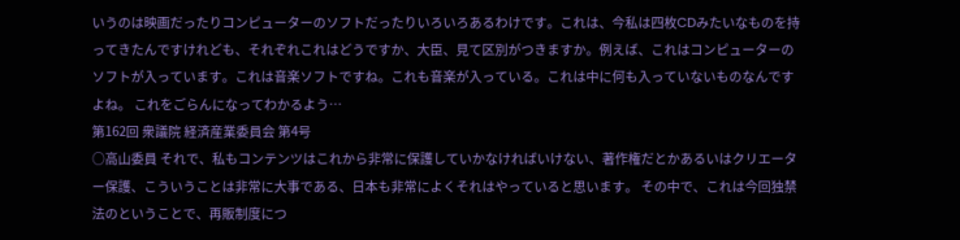いうのは映画だったりコンピューターのソフトだったりいろいろあるわけです。これは、今私は四枚CDみたいなものを持ってきたんですけれども、それぞれこれはどうですか、大臣、見て区別がつきますか。例えば、これはコンピューターのソフトが入っています。これは音楽ソフトですね。これも音楽が入っている。これは中に何も入っていないものなんですよね。 これをごらんになってわかるよう…
第162回 衆議院 経済産業委員会 第4号
○高山委員 それで、私もコンテンツはこれから非常に保護していかなければいけない、著作権だとかあるいはクリエーター保護、こういうことは非常に大事である、日本も非常によくそれはやっていると思います。 その中で、これは今回独禁法のということで、再販制度につ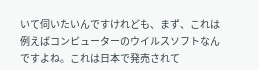いて伺いたいんですけれども、まず、これは例えばコンピューターのウイルスソフトなんですよね。これは日本で発売されて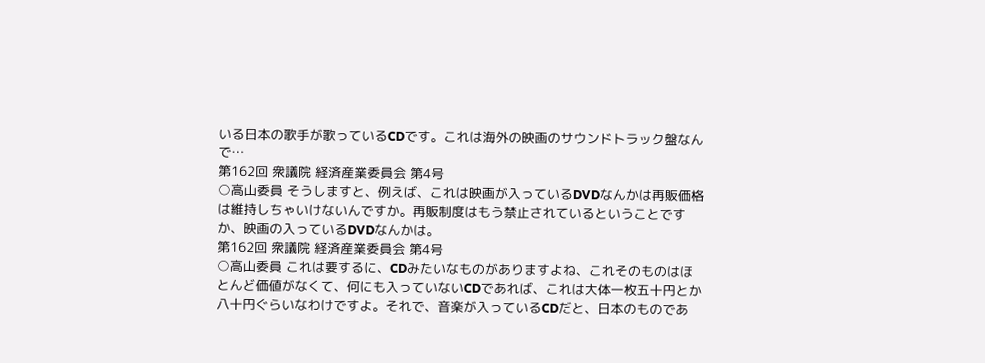いる日本の歌手が歌っているCDです。これは海外の映画のサウンドトラック盤なんで…
第162回 衆議院 経済産業委員会 第4号
○高山委員 そうしますと、例えば、これは映画が入っているDVDなんかは再販価格は維持しちゃいけないんですか。再販制度はもう禁止されているということですか、映画の入っているDVDなんかは。
第162回 衆議院 経済産業委員会 第4号
○高山委員 これは要するに、CDみたいなものがありますよね、これそのものはほとんど価値がなくて、何にも入っていないCDであれば、これは大体一枚五十円とか八十円ぐらいなわけですよ。それで、音楽が入っているCDだと、日本のものであ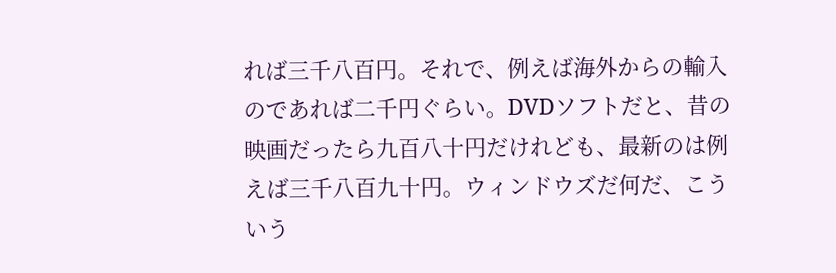れば三千八百円。それで、例えば海外からの輸入のであれば二千円ぐらい。DVDソフトだと、昔の映画だったら九百八十円だけれども、最新のは例えば三千八百九十円。ウィンドウズだ何だ、こういう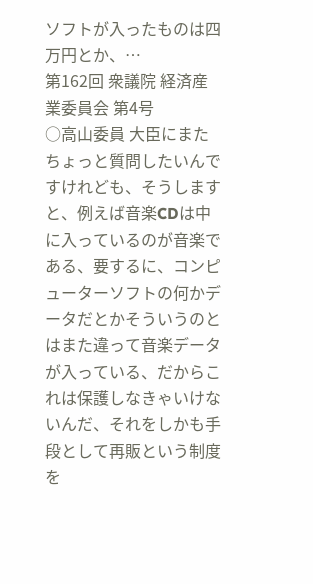ソフトが入ったものは四万円とか、…
第162回 衆議院 経済産業委員会 第4号
○高山委員 大臣にまたちょっと質問したいんですけれども、そうしますと、例えば音楽CDは中に入っているのが音楽である、要するに、コンピューターソフトの何かデータだとかそういうのとはまた違って音楽データが入っている、だからこれは保護しなきゃいけないんだ、それをしかも手段として再販という制度を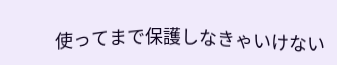使ってまで保護しなきゃいけない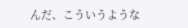んだ、こういうような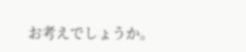お考えでしょうか。